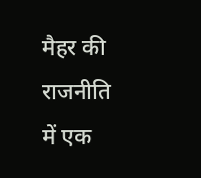मैहर की राजनीति में एक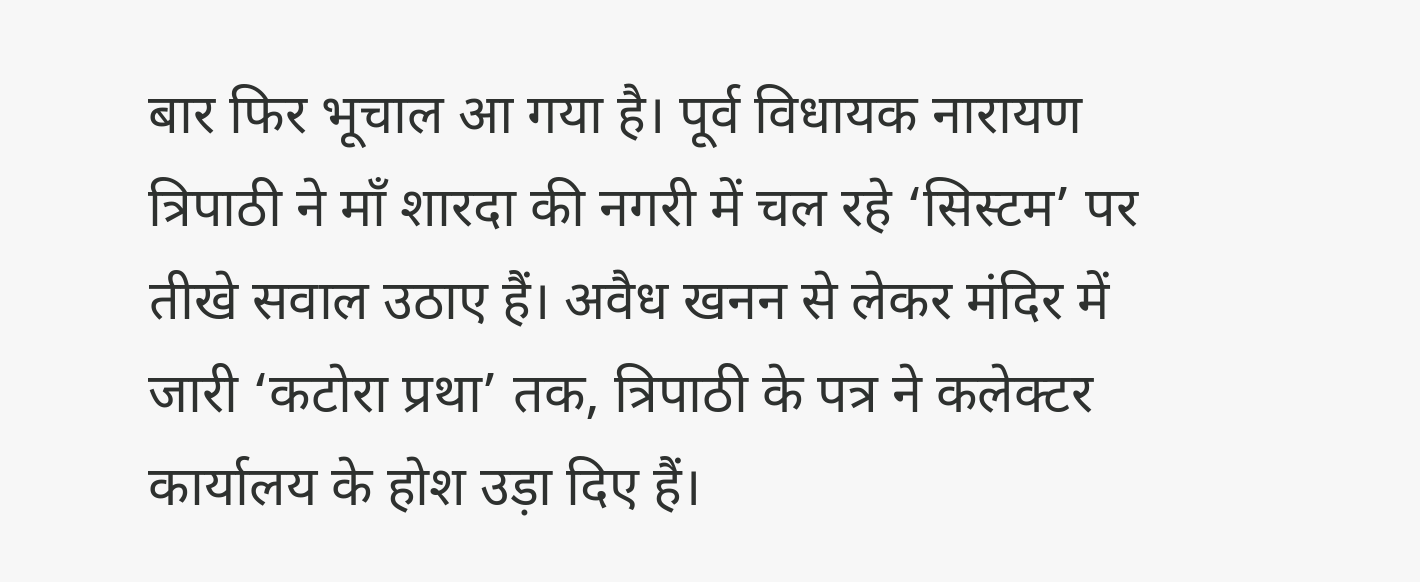बार फिर भूचाल आ गया है। पूर्व विधायक नारायण त्रिपाठी ने माँ शारदा की नगरी में चल रहे ‘सिस्टम’ पर तीखे सवाल उठाए हैं। अवैध खनन से लेकर मंदिर में जारी ‘कटोरा प्रथा’ तक, त्रिपाठी के पत्र ने कलेक्टर कार्यालय के होश उड़ा दिए हैं।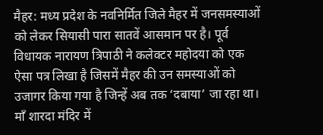मैहर: मध्य प्रदेश के नवनिर्मित जिले मैहर में जनसमस्याओं को लेकर सियासी पारा सातवें आसमान पर है। पूर्व विधायक नारायण त्रिपाठी ने कलेक्टर महोदया को एक ऐसा पत्र लिखा है जिसमें मैहर की उन समस्याओं को उजागर किया गया है जिन्हें अब तक ‘दबाया’ जा रहा था।
माँ शारदा मंदिर में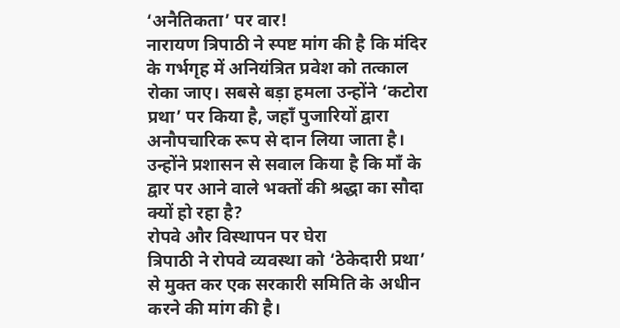‘अनैतिकता’ पर वार!
नारायण त्रिपाठी ने स्पष्ट मांग की है कि मंदिर के गर्भगृह में अनियंत्रित प्रवेश को तत्काल रोका जाए। सबसे बड़ा हमला उन्होंने ‘कटोरा प्रथा’ पर किया है, जहाँ पुजारियों द्वारा अनौपचारिक रूप से दान लिया जाता है। उन्होंने प्रशासन से सवाल किया है कि माँ के द्वार पर आने वाले भक्तों की श्रद्धा का सौदा क्यों हो रहा है?
रोपवे और विस्थापन पर घेरा
त्रिपाठी ने रोपवे व्यवस्था को ‘ठेकेदारी प्रथा’ से मुक्त कर एक सरकारी समिति के अधीन करने की मांग की है।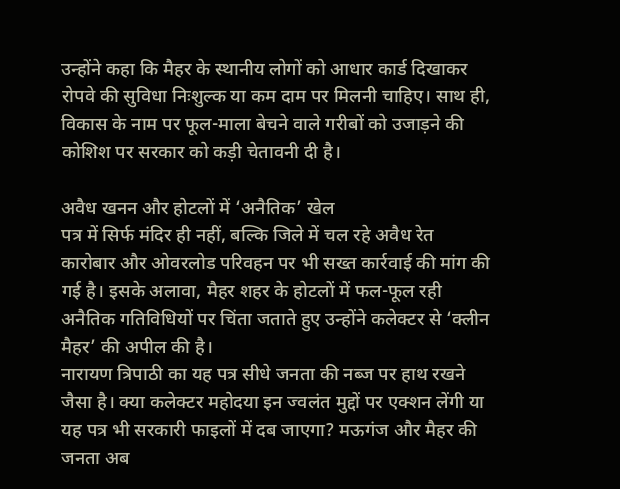उन्होंने कहा कि मैहर के स्थानीय लोगों को आधार कार्ड दिखाकर रोपवे की सुविधा निःशुल्क या कम दाम पर मिलनी चाहिए। साथ ही, विकास के नाम पर फूल-माला बेचने वाले गरीबों को उजाड़ने की कोशिश पर सरकार को कड़ी चेतावनी दी है।

अवैध खनन और होटलों में ‘अनैतिक’ खेल
पत्र में सिर्फ मंदिर ही नहीं, बल्कि जिले में चल रहे अवैध रेत कारोबार और ओवरलोड परिवहन पर भी सख्त कार्रवाई की मांग की गई है। इसके अलावा, मैहर शहर के होटलों में फल-फूल रही अनैतिक गतिविधियों पर चिंता जताते हुए उन्होंने कलेक्टर से ‘क्लीन मैहर’ की अपील की है।
नारायण त्रिपाठी का यह पत्र सीधे जनता की नब्ज पर हाथ रखने जैसा है। क्या कलेक्टर महोदया इन ज्वलंत मुद्दों पर एक्शन लेंगी या यह पत्र भी सरकारी फाइलों में दब जाएगा? मऊगंज और मैहर की जनता अब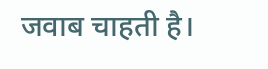जवाब चाहती है।